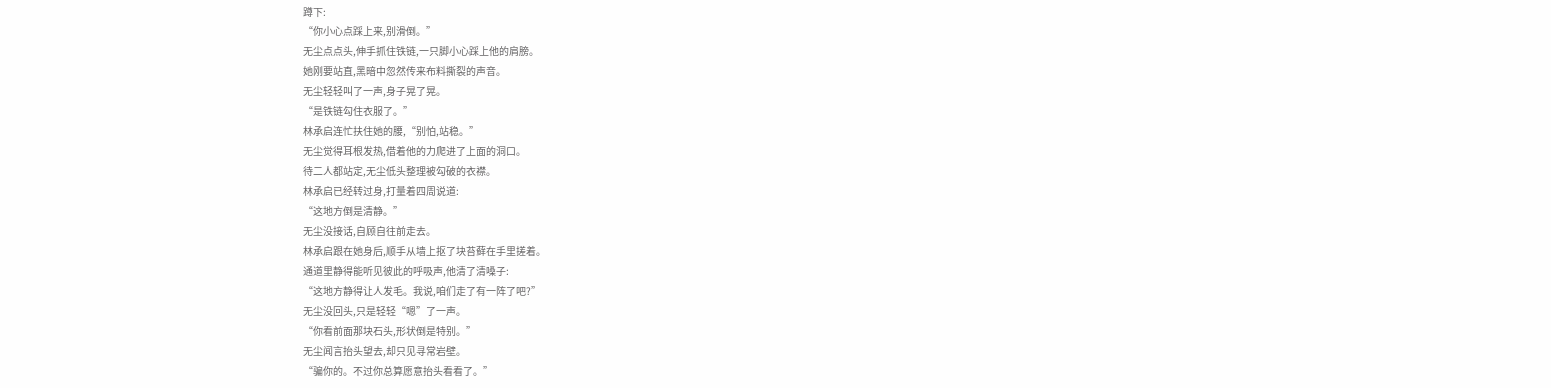蹲下:
“你小心点踩上来,别滑倒。”
无尘点点头,伸手抓住铁链,一只脚小心踩上他的肩膀。
她刚要站直,黑暗中忽然传来布料撕裂的声音。
无尘轻轻叫了一声,身子晃了晃。
“是铁链勾住衣服了。”
林承启连忙扶住她的腰,“别怕,站稳。”
无尘觉得耳根发热,借着他的力爬进了上面的洞口。
待二人都站定,无尘低头整理被勾破的衣襟。
林承启已经转过身,打量着四周说道:
“这地方倒是清静。”
无尘没接话,自顾自往前走去。
林承启跟在她身后,顺手从墙上抠了块苔藓在手里搓着。
通道里静得能听见彼此的呼吸声,他清了清嗓子:
“这地方静得让人发毛。我说,咱们走了有一阵了吧?”
无尘没回头,只是轻轻“嗯”了一声。
“你看前面那块石头,形状倒是特别。”
无尘闻言抬头望去,却只见寻常岩壁。
“骗你的。不过你总算愿意抬头看看了。”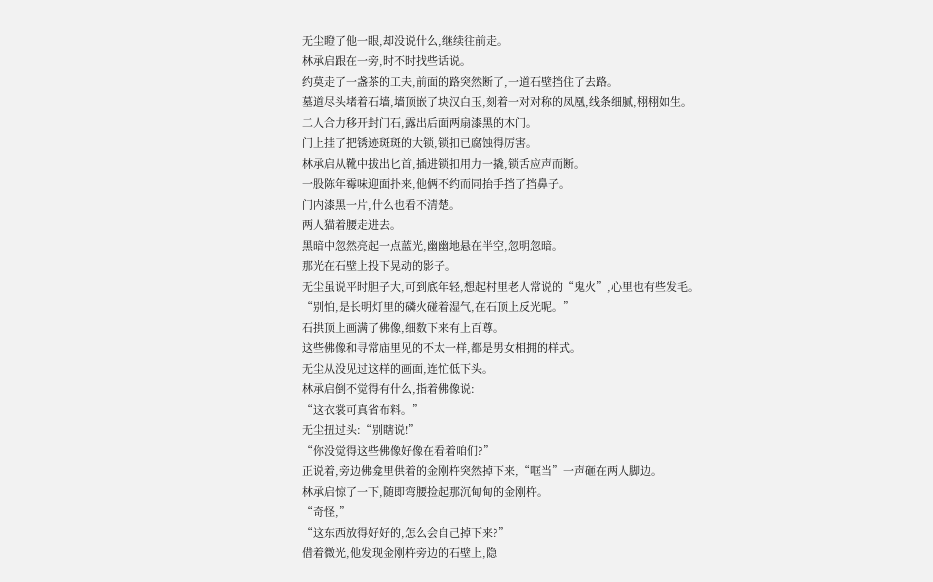无尘瞪了他一眼,却没说什么,继续往前走。
林承启跟在一旁,时不时找些话说。
约莫走了一盏茶的工夫,前面的路突然断了,一道石壁挡住了去路。
墓道尽头堵着石墙,墙顶嵌了块汉白玉,刻着一对对称的凤凰,线条细腻,栩栩如生。
二人合力移开封门石,露出后面两扇漆黑的木门。
门上挂了把锈迹斑斑的大锁,锁扣已腐蚀得厉害。
林承启从靴中拔出匕首,插进锁扣用力一撬,锁舌应声而断。
一股陈年霉味迎面扑来,他俩不约而同抬手挡了挡鼻子。
门内漆黑一片,什么也看不清楚。
两人猫着腰走进去。
黑暗中忽然亮起一点蓝光,幽幽地悬在半空,忽明忽暗。
那光在石壁上投下晃动的影子。
无尘虽说平时胆子大,可到底年轻,想起村里老人常说的“鬼火”,心里也有些发毛。
“别怕,是长明灯里的磷火碰着湿气,在石顶上反光呢。”
石拱顶上画满了佛像,细数下来有上百尊。
这些佛像和寻常庙里见的不太一样,都是男女相拥的样式。
无尘从没见过这样的画面,连忙低下头。
林承启倒不觉得有什么,指着佛像说:
“这衣裳可真省布料。”
无尘扭过头:“别瞎说!”
“你没觉得这些佛像好像在看着咱们?”
正说着,旁边佛龛里供着的金刚杵突然掉下来,“哐当”一声砸在两人脚边。
林承启惊了一下,随即弯腰捡起那沉甸甸的金刚杵。
“奇怪,”
“这东西放得好好的,怎么会自己掉下来?”
借着微光,他发现金刚杵旁边的石壁上,隐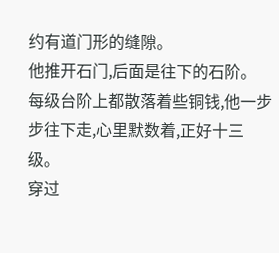约有道门形的缝隙。
他推开石门,后面是往下的石阶。
每级台阶上都散落着些铜钱,他一步步往下走,心里默数着,正好十三级。
穿过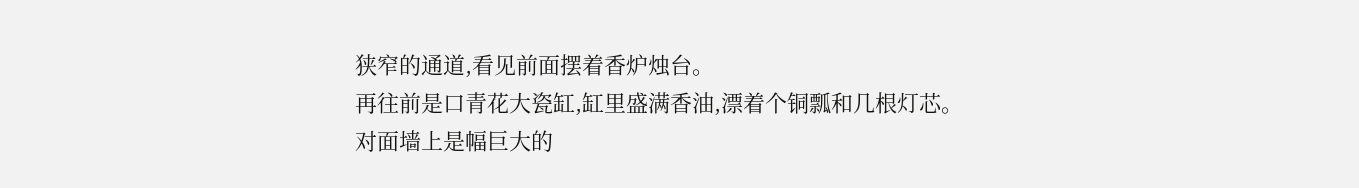狭窄的通道,看见前面摆着香炉烛台。
再往前是口青花大瓷缸,缸里盛满香油,漂着个铜瓢和几根灯芯。
对面墙上是幅巨大的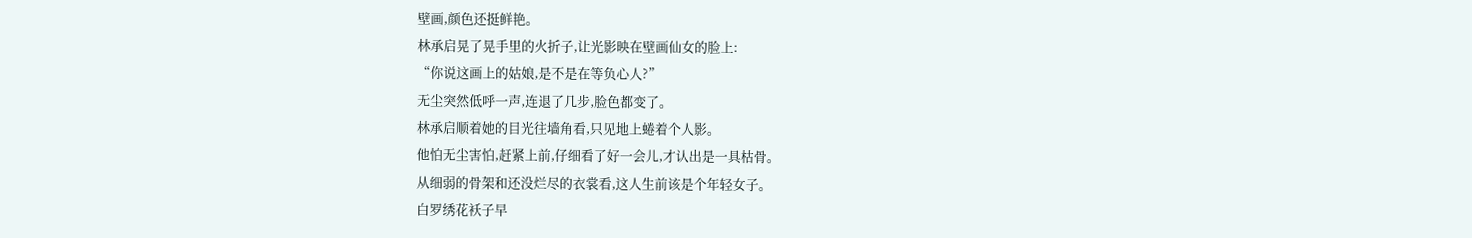壁画,颜色还挺鲜艳。
林承启晃了晃手里的火折子,让光影映在壁画仙女的脸上:
“你说这画上的姑娘,是不是在等负心人?”
无尘突然低呼一声,连退了几步,脸色都变了。
林承启顺着她的目光往墙角看,只见地上蜷着个人影。
他怕无尘害怕,赶紧上前,仔细看了好一会儿,才认出是一具枯骨。
从细弱的骨架和还没烂尽的衣裳看,这人生前该是个年轻女子。
白罗绣花袄子早